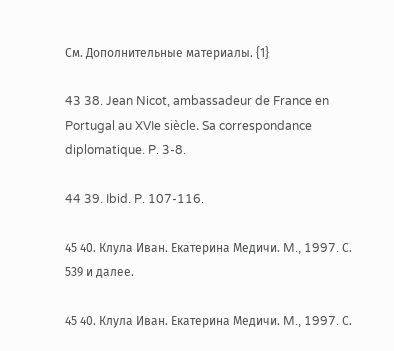См. Дополнительные материалы. {1}

43 38. Jean Nicot, ambassadeur de France en Portugal au XVIe siècle. Sa correspondance diplomatique. P. 3-8.

44 39. Ibid. P. 107-116.

45 40. Клула Иван. Екатерина Медичи. M., 1997. С. 539 и далее.

45 40. Клула Иван. Екатерина Медичи. M., 1997. С.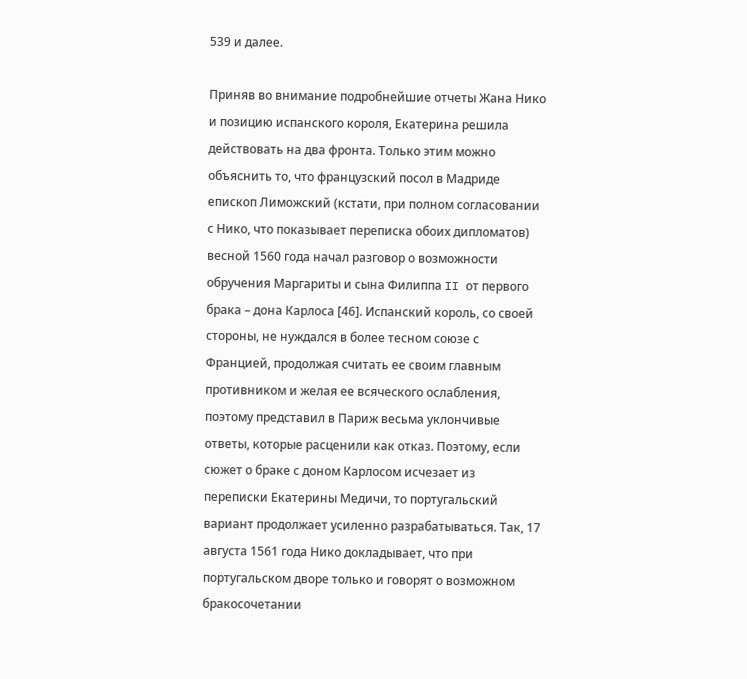539 и далее.

Приняв во внимание подробнейшие отчеты Жана Нико и позицию испанского короля, Екатерина решила действовать на два фронта. Только этим можно объяснить то, что французский посол в Мадриде епископ Лиможский (кстати, при полном согласовании с Нико, что показывает переписка обоих дипломатов) весной 1560 года начал разговор о возможности обручения Маргариты и сына Филиппа II от первого брака – дона Карлоса [46]. Испанский король, со своей стороны, не нуждался в более тесном союзе с Францией, продолжая считать ее своим главным противником и желая ее всяческого ослабления, поэтому представил в Париж весьма уклончивые ответы, которые расценили как отказ. Поэтому, если сюжет о браке с доном Карлосом исчезает из переписки Екатерины Медичи, то португальский вариант продолжает усиленно разрабатываться. Так, 17 августа 1561 года Нико докладывает, что при португальском дворе только и говорят о возможном бракосочетании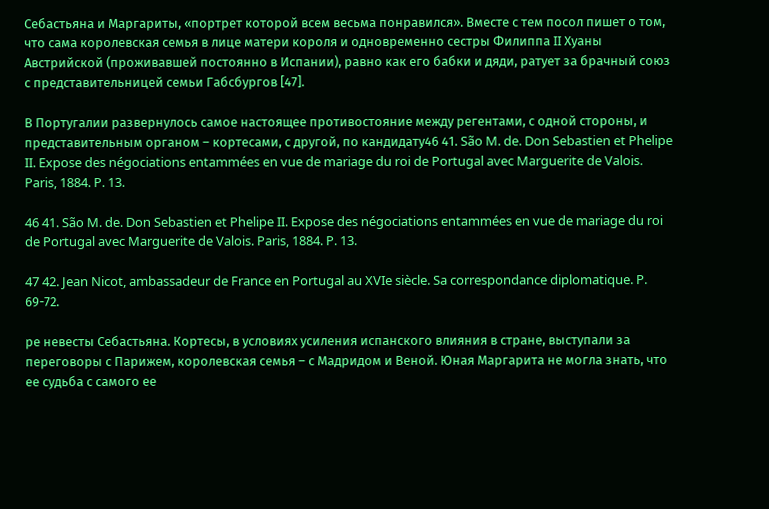Себастьяна и Маргариты, «портрет которой всем весьма понравился». Вместе с тем посол пишет о том, что сама королевская семья в лице матери короля и одновременно сестры Филиппа II Хуаны Австрийской (проживавшей постоянно в Испании), равно как его бабки и дяди, ратует за брачный союз с представительницей семьи Габсбургов [47].

В Португалии развернулось самое настоящее противостояние между регентами, с одной стороны, и представительным органом – кортесами, с другой, по кандидату46 41. São M. de. Don Sebastien et Phelipe II. Expose des négociations entammées en vue de mariage du roi de Portugal avec Marguerite de Valois. Paris, 1884. P. 13.

46 41. São M. de. Don Sebastien et Phelipe II. Expose des négociations entammées en vue de mariage du roi de Portugal avec Marguerite de Valois. Paris, 1884. P. 13.

47 42. Jean Nicot, ambassadeur de France en Portugal au XVIe siècle. Sa correspondance diplomatique. P. 69-72.

ре невесты Себастьяна. Кортесы, в условиях усиления испанского влияния в стране, выступали за переговоры с Парижем, королевская семья – с Мадридом и Веной. Юная Маргарита не могла знать, что ее судьба с самого ее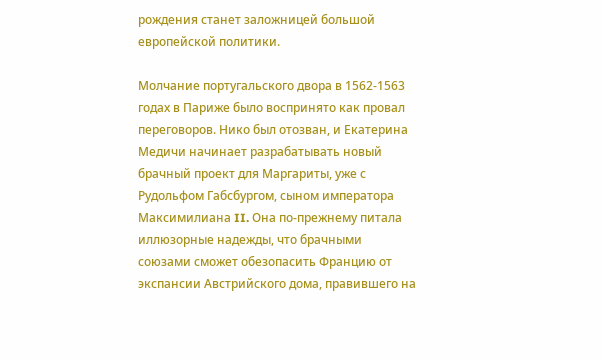рождения станет заложницей большой европейской политики.

Молчание португальского двора в 1562-1563 годах в Париже было воспринято как провал переговоров. Нико был отозван, и Екатерина Медичи начинает разрабатывать новый брачный проект для Маргариты, уже с Рудольфом Габсбургом, сыном императора Максимилиана II. Она по-прежнему питала иллюзорные надежды, что брачными союзами сможет обезопасить Францию от экспансии Австрийского дома, правившего на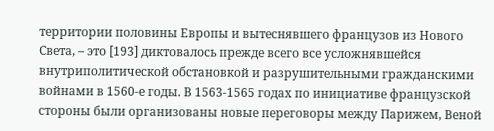территории половины Европы и вытеснявшего французов из Нового Света, – это [193] диктовалось прежде всего все усложнявшейся внутриполитической обстановкой и разрушительными гражданскими войнами в 1560-е годы. В 1563-1565 годах по инициативе французской стороны были организованы новые переговоры между Парижем, Веной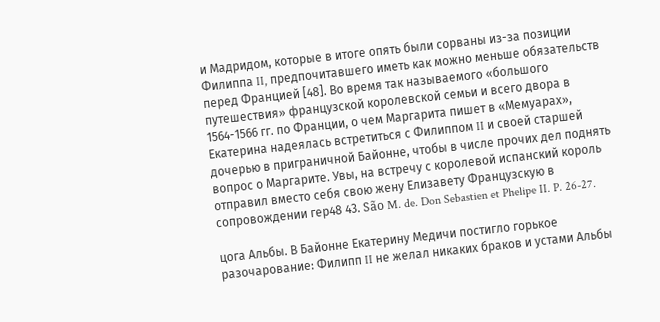и Мадридом, которые в итоге опять были сорваны из-за позиции Филиппа II, предпочитавшего иметь как можно меньше обязательств перед Францией [48]. Во время так называемого «большого путешествия» французской королевской семьи и всего двора в 1564-1566 гг. по Франции, о чем Маргарита пишет в «Мемуарах», Екатерина надеялась встретиться с Филиппом II и своей старшей дочерью в приграничной Байонне, чтобы в числе прочих дел поднять вопрос о Маргарите. Увы, на встречу с королевой испанский король отправил вместо себя свою жену Елизавету Французскую в сопровождении гер48 43. São M. de. Don Sebastien et Phelipe II. P. 26-27.

цога Альбы. В Байонне Екатерину Медичи постигло горькое разочарование: Филипп II не желал никаких браков и устами Альбы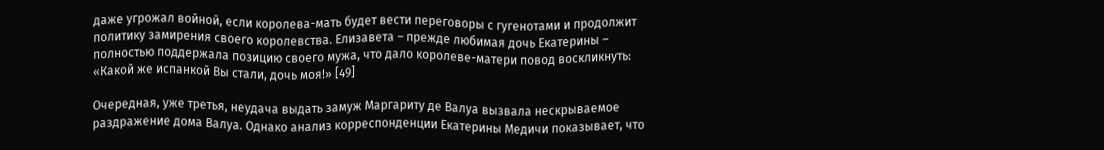даже угрожал войной, если королева-мать будет вести переговоры с гугенотами и продолжит политику замирения своего королевства. Елизавета – прежде любимая дочь Екатерины – полностью поддержала позицию своего мужа, что дало королеве-матери повод воскликнуть: «Какой же испанкой Вы стали, дочь моя!» [49]

Очередная, уже третья, неудача выдать замуж Маргариту де Валуа вызвала нескрываемое раздражение дома Валуа. Однако анализ корреспонденции Екатерины Медичи показывает, что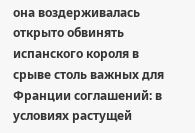она воздерживалась открыто обвинять испанского короля в срыве столь важных для Франции соглашений: в условиях растущей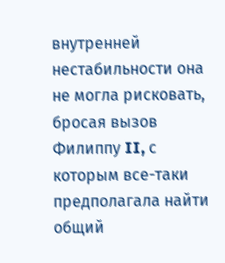внутренней нестабильности она не могла рисковать, бросая вызов Филиппу II, с которым все-таки предполагала найти общий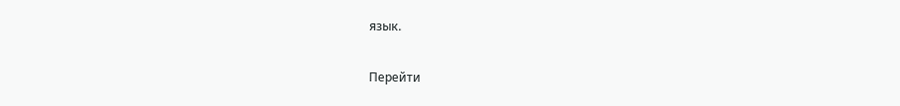язык.

Перейти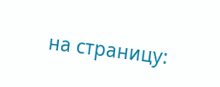на страницу: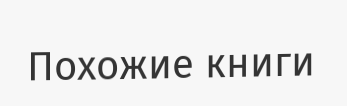Похожие книги